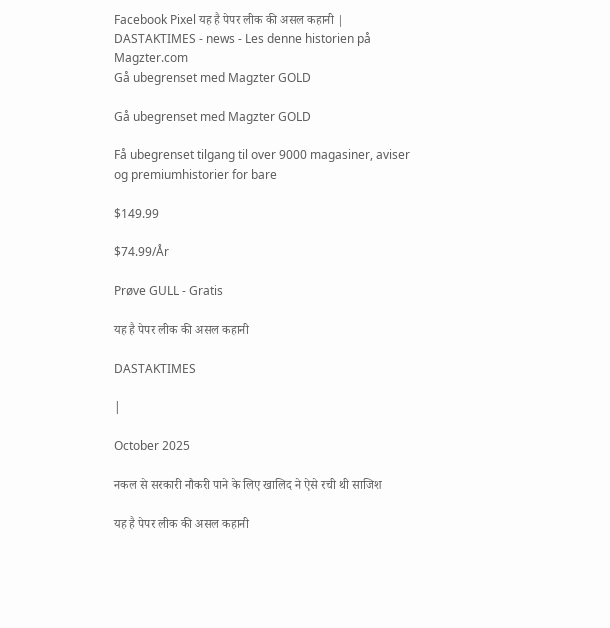Facebook Pixel यह है पेपर लीक की असल कहानी | DASTAKTIMES - news - Les denne historien på Magzter.com
Gå ubegrenset med Magzter GOLD

Gå ubegrenset med Magzter GOLD

Få ubegrenset tilgang til over 9000 magasiner, aviser og premiumhistorier for bare

$149.99

$74.99/År

Prøve GULL - Gratis

यह है पेपर लीक की असल कहानी

DASTAKTIMES

|

October 2025

नकल से सरकारी नौकरी पाने के लिए खालिद ने ऐसे रची थी साजिश

यह है पेपर लीक की असल कहानी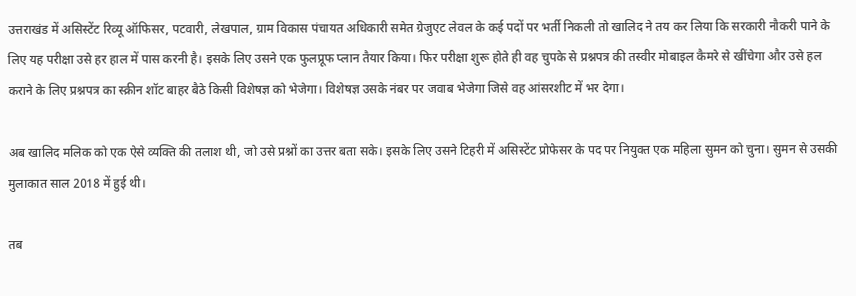उत्तराखंड में असिस्टेंट रिव्यू ऑफिसर, पटवारी, लेखपाल, ग्राम विकास पंचायत अधिकारी समेत ग्रेजुएट लेवल के कई पदों पर भर्ती निकली तो खालिद ने तय कर लिया कि सरकारी नौकरी पाने के लिए यह परीक्षा उसे हर हाल में पास करनी है। इसके लिए उसने एक फुलप्रूफ प्लान तैयार किया। फिर परीक्षा शुरू होते ही वह चुपके से प्रश्नपत्र की तस्वीर मोबाइल कैमरे से खींचेगा और उसे हल कराने के लिए प्रश्नपत्र का स्क्रीन शॉट बाहर बैठे किसी विशेषज्ञ को भेजेगा। विशेषज्ञ उसके नंबर पर जवाब भेजेगा जिसे वह आंसरशीट में भर देगा।

अब खालिद मलिक को एक ऐसे व्यक्ति की तलाश थी, जो उसे प्रश्नों का उत्तर बता सके। इसके लिए उसने टिहरी में असिस्टेंट प्रोफेसर के पद पर नियुक्त एक महिला सुमन को चुना। सुमन से उसकी मुलाकात साल 2018 में हुई थी।

तब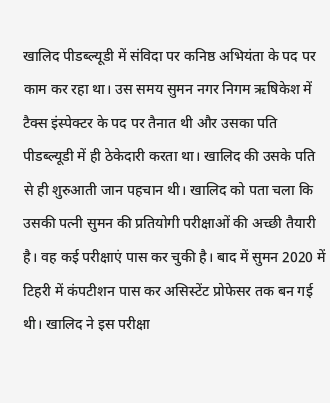खालिद पीडब्ल्यूडी में संविदा पर कनिष्ठ अभियंता के पद पर काम कर रहा था। उस समय सुमन नगर निगम ऋषिकेश में टैक्स इंस्पेक्टर के पद पर तैनात थी और उसका पति पीडब्ल्यूडी में ही ठेकेदारी करता था। खालिद की उसके पति से ही शुरुआती जान पहचान थी। खालिद को पता चला कि उसकी पत्नी सुमन की प्रतियोगी परीक्षाओं की अच्छी तैयारी है। वह कई परीक्षाएं पास कर चुकी है। बाद में सुमन 2020 में टिहरी में कंपटीशन पास कर असिस्टेंट प्रोफेसर तक बन गई थी। खालिद ने इस परीक्षा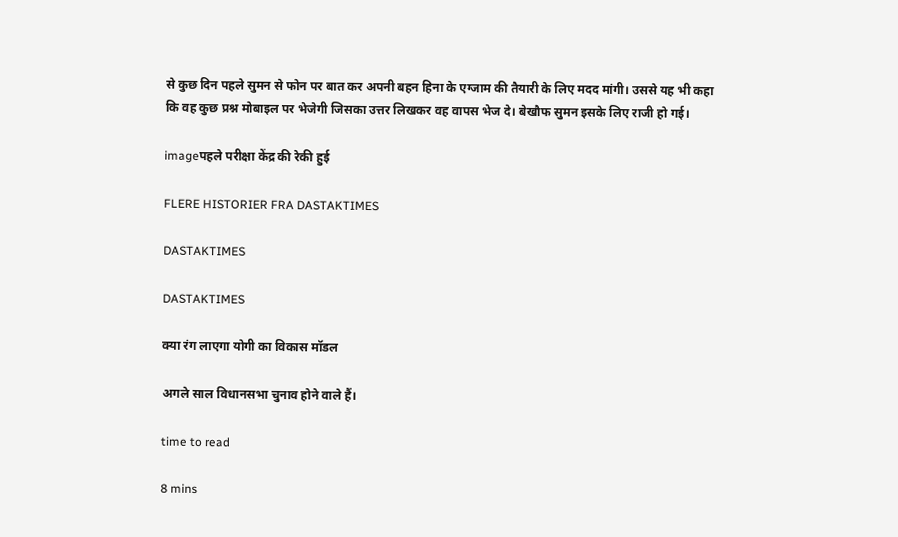से कुछ दिन पहले सुमन से फोन पर बात कर अपनी बहन हिना के एग्जाम की तैयारी के लिए मदद मांगी। उससे यह भी कहा कि वह कुछ प्रश्न मोबाइल पर भेजेगी जिसका उत्तर लिखकर वह वापस भेज दे। बेखौफ सुमन इसके लिए राजी हो गई।

imageपहले परीक्षा केंद्र की रेकी हुई

FLERE HISTORIER FRA DASTAKTIMES

DASTAKTIMES

DASTAKTIMES

क्या रंग लाएगा योगी का विकास मॉडल

अगले साल विधानसभा चुनाव होने वाले हैं।

time to read

8 mins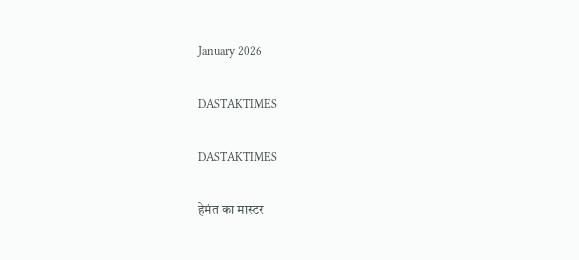January 2026

DASTAKTIMES

DASTAKTIMES

हेमंत का मास्टर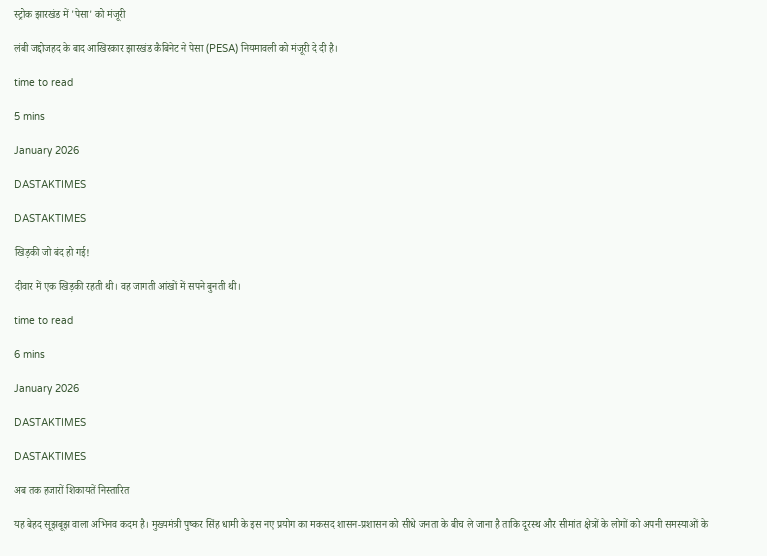स्ट्रोक झारखंड में 'पेसा' को मंजूरी

लंबी जद्दोजहद के बाद आखिरकार झारखंड कैबिनेट ने पेसा (PESA) नियमावली को मंजूरी दे दी है।

time to read

5 mins

January 2026

DASTAKTIMES

DASTAKTIMES

खिड़की जो बंद हो गई!

दीवार में एक खिड़की रहती थी। वह जागती आंखों में सपने बुनती थी।

time to read

6 mins

January 2026

DASTAKTIMES

DASTAKTIMES

अब तक हजारों शिकायतें निस्तारित

यह बेहद सूझबूझ वाला अभिनव कदम है। मुख्यमंत्री पुष्कर सिंह धामी के इस नए प्रयोग का मकसद शासन-प्रशासन को सीधे जनता के बीच ले जाना है ताकि दूरस्थ और सीमांत क्षेत्रों के लोगों को अपनी समस्याओं के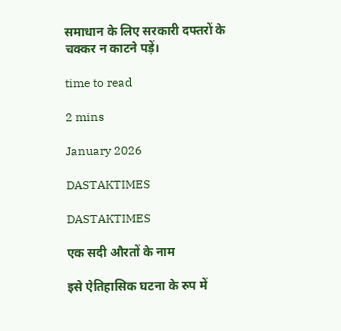समाधान के लिए सरकारी दफ्तरों के चक्कर न काटने पड़ें।

time to read

2 mins

January 2026

DASTAKTIMES

DASTAKTIMES

एक सदी औरतों के नाम

इसे ऐतिहासिक घटना के रुप में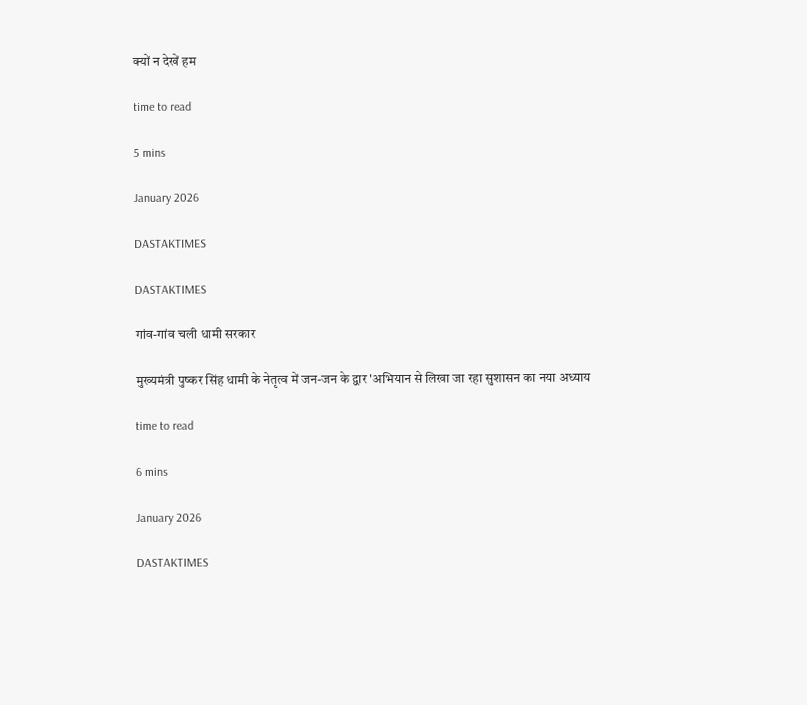क्यों न देखें हम

time to read

5 mins

January 2026

DASTAKTIMES

DASTAKTIMES

गांव-गांव चली धामी सरकार

मुख्यमंत्री पुष्कर सिंह धामी के नेतृत्व में जन-जन के द्वार 'अभियान से लिखा जा रहा सुशासन का नया अध्याय

time to read

6 mins

January 2026

DASTAKTIMES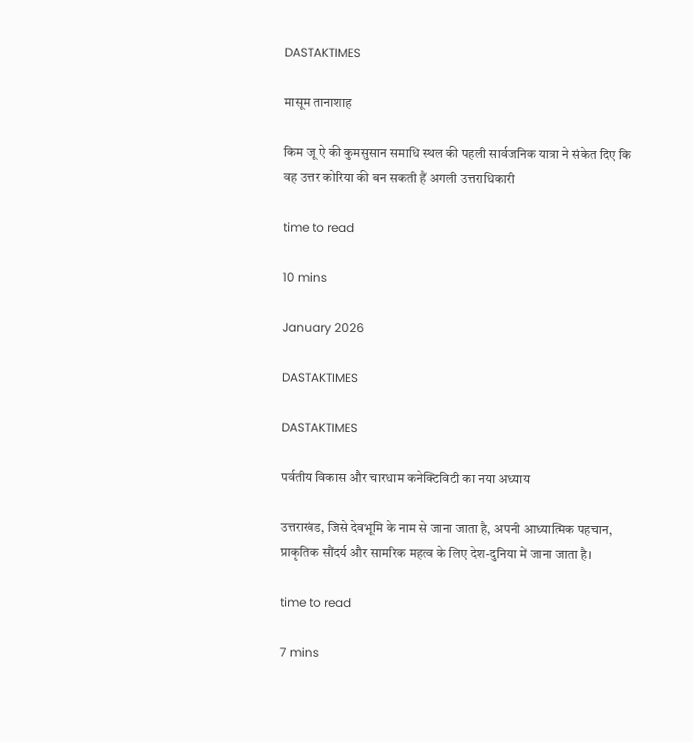DASTAKTIMES

मासूम तानाशाह

किम जू ऐ की कुमसुसान समाधि स्थल की पहली सार्वजनिक यात्रा ने संकेत दिए कि वह उत्तर कोरिया की बन सकती हैं अगली उत्तराधिकारी

time to read

10 mins

January 2026

DASTAKTIMES

DASTAKTIMES

पर्वतीय विकास और चारधाम कनेक्टिविटी का नया अध्याय

उत्तराखंड, जिसे देवभूमि के नाम से जाना जाता है, अपनी आध्यात्मिक पहचान, प्राकृतिक सौंदर्य और सामरिक महत्व के लिए देश-दुनिया में जाना जाता है।

time to read

7 mins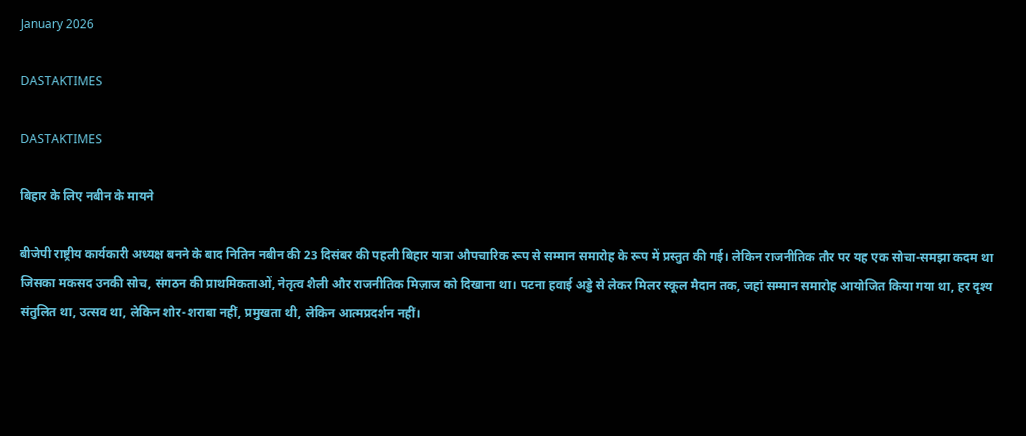January 2026

DASTAKTIMES

DASTAKTIMES

बिहार के लिए नबीन के मायने

बीजेपी राष्ट्रीय कार्यकारी अध्यक्ष बनने के बाद नितिन नबीन की 23 दिसंबर की पहली बिहार यात्रा औपचारिक रूप से सम्मान समारोह के रूप में प्रस्तुत की गई। लेकिन राजनीतिक तौर पर यह एक सोचा-समझा कदम था जिसका मकसद उनकी सोच, संगठन की प्राथमिकताओं, नेतृत्व शैली और राजनीतिक मिज़ाज को दिखाना था। पटना हवाई अड्डे से लेकर मिलर स्कूल मैदान तक, जहां सम्मान समारोह आयोजित किया गया था, हर दृश्य संतुलित था, उत्सव था, लेकिन शोर-शराबा नहीं, प्रमुखता थी, लेकिन आत्मप्रदर्शन नहीं।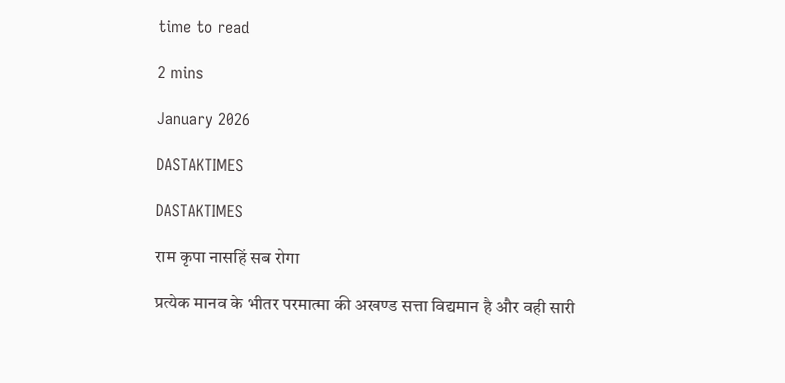time to read

2 mins

January 2026

DASTAKTIMES

DASTAKTIMES

राम कृपा नासहिं सब रोगा

प्रत्येक मानव के भीतर परमात्मा की अखण्ड सत्ता विद्यमान है और वही सारी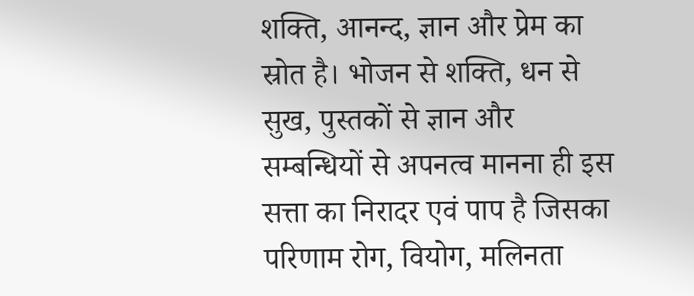शक्ति, आनन्द, ज्ञान और प्रेम का स्रोत है। भोजन से शक्ति, धन से सुख, पुस्तकों से ज्ञान और सम्बन्धियों से अपनत्व मानना ही इस सत्ता का निरादर एवं पाप है जिसका परिणाम रोग, वियोग, मलिनता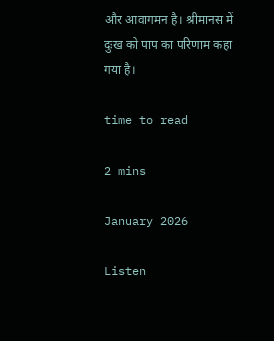और आवागमन है। श्रीमानस में दुःख को पाप का परिणाम कहा गया है।

time to read

2 mins

January 2026

Listen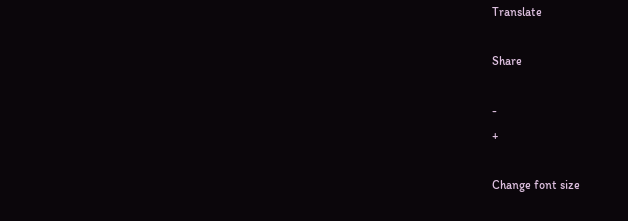Translate

Share

-
+

Change font size